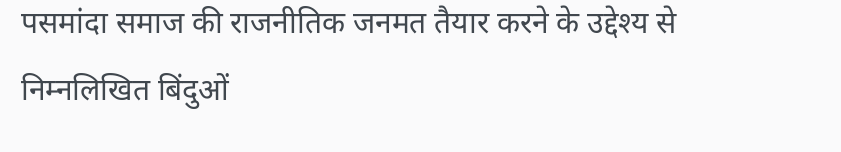पसमांदा समाज की राजनीतिक जनमत तैयार करने के उद्देश्य से निम्नलिखित बिंदुओं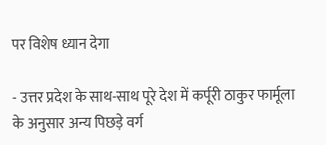पर विशेष ध्यान देगा

- उत्तर प्रदेश के साथ-साथ पूरे देश में कर्पूरी ठाकुर फार्मूला के अनुसार अन्य पिछड़े वर्ग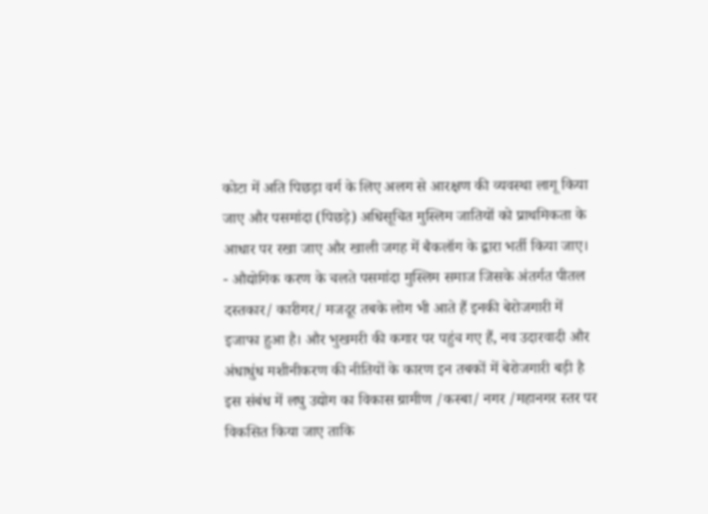कोटा में अति पिछड़ा वर्ग के लिए अलग से आरक्षण की व्यवस्था लागू किया जाए और पसमांदा (पिछड़े) अधिसूचित मुस्लिम जातियों को प्राथमिकता के आधार पर रखा जाए और खाली जगह में बैकलॉग के द्वारा भर्ती किया जाए।
- औद्योगिक करण के चलते पसमांदा मुस्लिम समाज जिसके अंतर्गत पीतल दस्तकार/ कारीगर/ मजदूर तबके लोग भी आते हैं इनकी बेरोजगारी में इजाफा हुआ है। और भुखमरी की कगार पर पहुंच गए हैं, नव उदारवादी और अंधाधुंध मशीनीकरण की नीतियों के कारण इन तबकों में बेरोजगारी बड़ी है इस संबंध में लघु उद्योग का विकास ग्रामीण /कस्बा/ नगर /महानगर स्तर पर विकसित किया जाए ताकि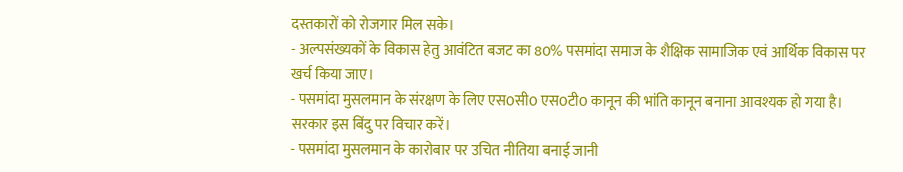दस्तकारों को रोजगार मिल सके।
- अल्पसंख्यकों के विकास हेतु आवंटित बजट का 80% पसमांदा समाज के शैक्षिक सामाजिक एवं आर्थिक विकास पर खर्च किया जाए।
- पसमांदा मुसलमान के संरक्षण के लिए एस0सी0 एस0टी0 कानून की भांति कानून बनाना आवश्यक हो गया है। सरकार इस बिंदु पर विचार करें।
- पसमांदा मुसलमान के कारोबार पर उचित नीतिया बनाई जानी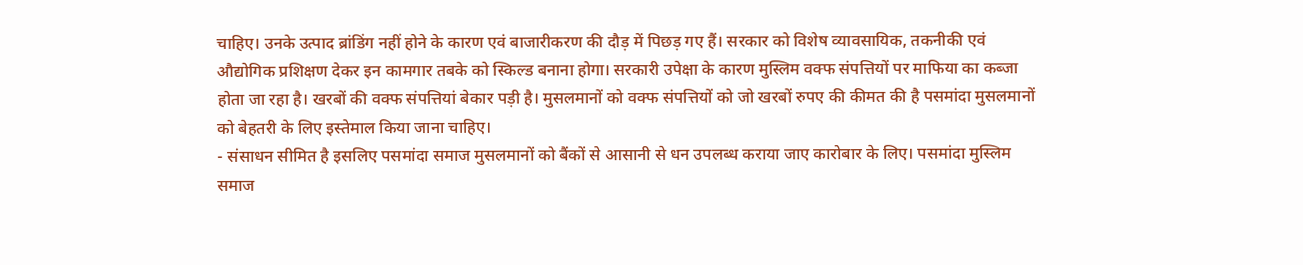चाहिए। उनके उत्पाद ब्रांडिंग नहीं होने के कारण एवं बाजारीकरण की दौड़ में पिछड़ गए हैं। सरकार को विशेष व्यावसायिक, तकनीकी एवं औद्योगिक प्रशिक्षण देकर इन कामगार तबके को स्किल्ड बनाना होगा। सरकारी उपेक्षा के कारण मुस्लिम वक्फ संपत्तियों पर माफिया का कब्जा होता जा रहा है। खरबों की वक्फ संपत्तियां बेकार पड़ी है। मुसलमानों को वक्फ संपत्तियों को जो खरबों रुपए की कीमत की है पसमांदा मुसलमानों को बेहतरी के लिए इस्तेमाल किया जाना चाहिए।
- संसाधन सीमित है इसलिए पसमांदा समाज मुसलमानों को बैंकों से आसानी से धन उपलब्ध कराया जाए कारोबार के लिए। पसमांदा मुस्लिम समाज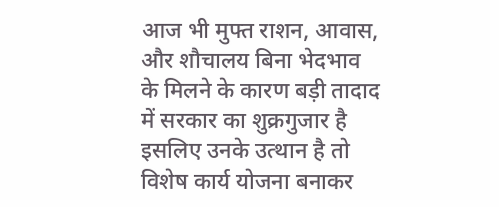आज भी मुफ्त राशन, आवास, और शौचालय बिना भेदभाव के मिलने के कारण बड़ी तादाद में सरकार का शुक्रगुजार है इसलिए उनके उत्थान है तो विशेष कार्य योजना बनाकर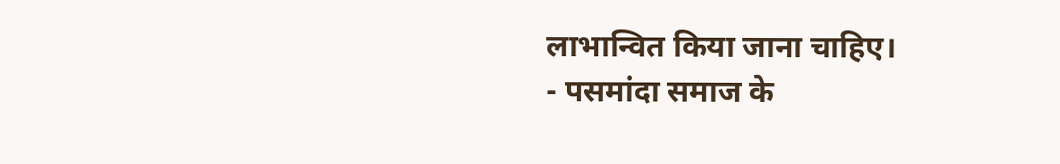लाभान्वित किया जाना चाहिए।
- पसमांदा समाज के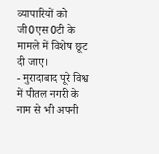व्यापारियों को जी0एस0टी के मामले में विशेष छूट दी जाए।
- मुरादाबाद पूरे विश्व में पीतल नगरी के नाम से भी अपनी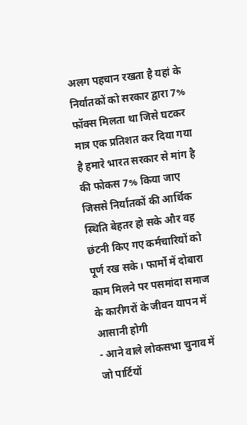अलग पहचान रखता है यहां के निर्यातकों को सरकार द्वारा 7% फॉक्स मिलता था जिसे घटकर मात्र एक प्रतिशत कर दिया गया है हमारे भारत सरकार से मांग है की फोकस 7% किया जाए जिससे निर्यातकों की आर्थिक स्थिति बेहतर हो सके और वह छंटनी किए गए कर्मचारियों को पूर्ण रख सके। फार्मो में दोबारा काम मिलने पर पसमांदा समाज के कारीगरों के जीवन यापन में आसानी होगी
- आने वाले लोकसभा चुनाव में जो पार्टियों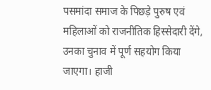पसमांदा समाज के पिछड़े पुरुष एवं महिलाओं को राजनीतिक हिस्सेदारी देंगे, उनका चुनाव में पूर्ण सहयोग किया जाएगा। हाजी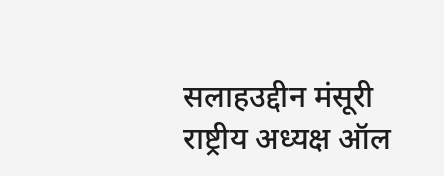सलाहउद्दीन मंसूरी
राष्ट्रीय अध्यक्ष ऑल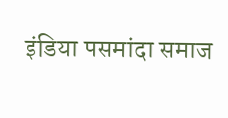इंडिया पसमांदा समाज